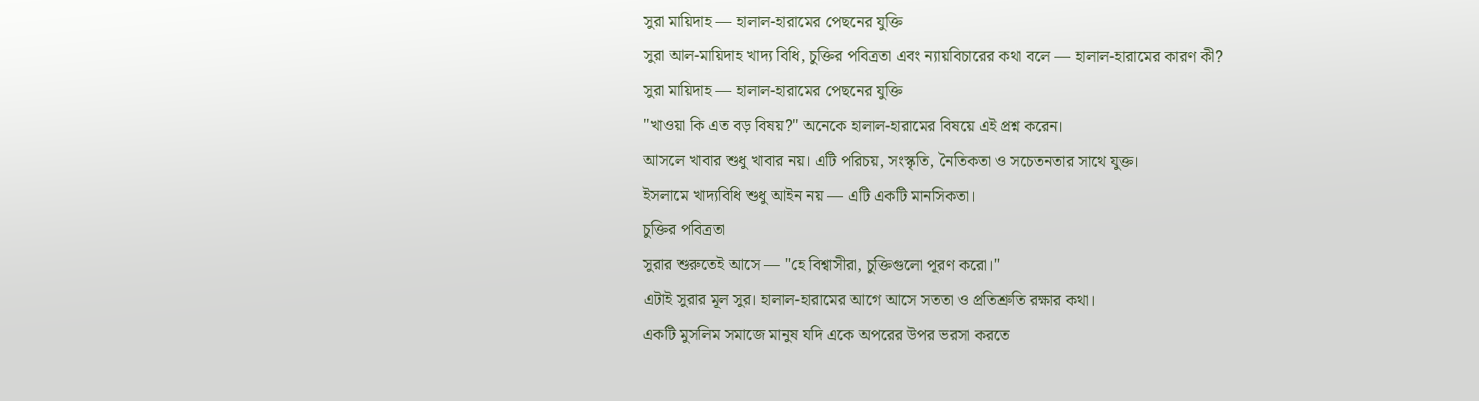সুরা মায়িদাহ — হালাল-হারামের পেছনের যুক্তি
সুরা আল-মায়িদাহ খাদ্য বিধি, চুক্তির পবিত্রতা এবং ন্যায়বিচারের কথা বলে — হালাল-হারামের কারণ কী?
সুরা মায়িদাহ — হালাল-হারামের পেছনের যুক্তি
"খাওয়া কি এত বড় বিষয়?" অনেকে হালাল-হারামের বিষয়ে এই প্রশ্ন করেন।
আসলে খাবার শুধু খাবার নয়। এটি পরিচয়, সংস্কৃতি, নৈতিকতা ও সচেতনতার সাথে যুক্ত।
ইসলামে খাদ্যবিধি শুধু আইন নয় — এটি একটি মানসিকতা।
চুক্তির পবিত্রতা
সুরার শুরুতেই আসে — "হে বিশ্বাসীরা, চুক্তিগুলো পূরণ করো।"
এটাই সুরার মূল সুর। হালাল-হারামের আগে আসে সততা ও প্রতিশ্রুতি রক্ষার কথা।
একটি মুসলিম সমাজে মানুষ যদি একে অপরের উপর ভরসা করতে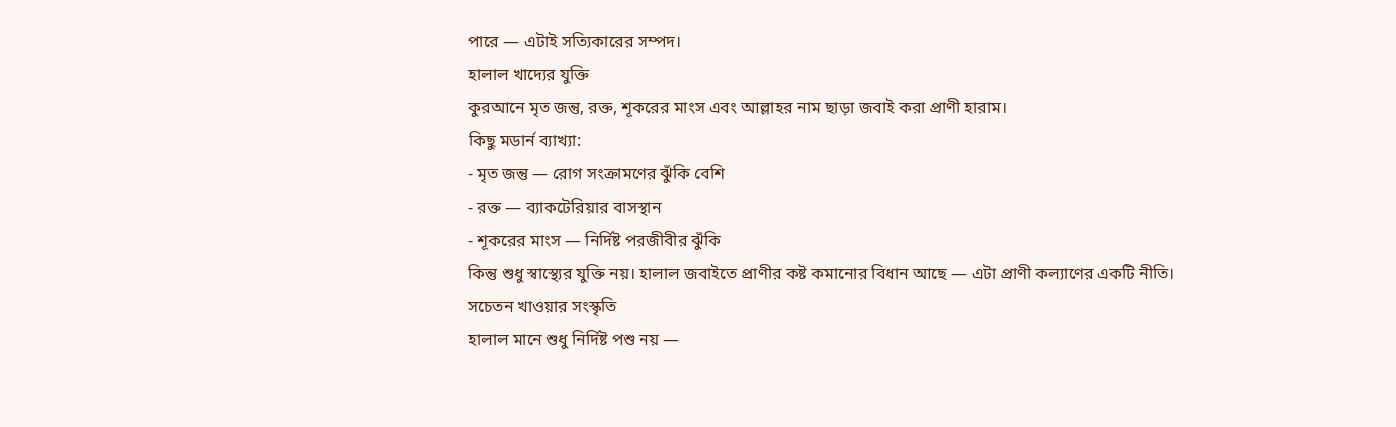পারে — এটাই সত্যিকারের সম্পদ।
হালাল খাদ্যের যুক্তি
কুরআনে মৃত জন্তু, রক্ত, শূকরের মাংস এবং আল্লাহর নাম ছাড়া জবাই করা প্রাণী হারাম।
কিছু মডার্ন ব্যাখ্যা:
- মৃত জন্তু — রোগ সংক্রামণের ঝুঁকি বেশি
- রক্ত — ব্যাকটেরিয়ার বাসস্থান
- শূকরের মাংস — নির্দিষ্ট পরজীবীর ঝুঁকি
কিন্তু শুধু স্বাস্থ্যের যুক্তি নয়। হালাল জবাইতে প্রাণীর কষ্ট কমানোর বিধান আছে — এটা প্রাণী কল্যাণের একটি নীতি।
সচেতন খাওয়ার সংস্কৃতি
হালাল মানে শুধু নির্দিষ্ট পশু নয় —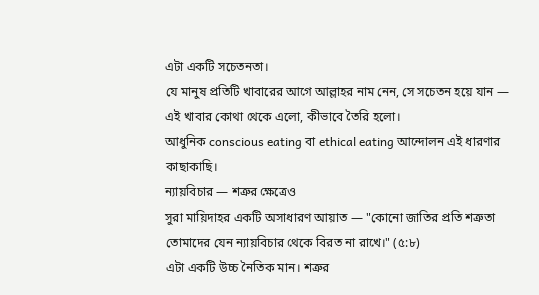এটা একটি সচেতনতা।
যে মানুষ প্রতিটি খাবারের আগে আল্লাহর নাম নেন, সে সচেতন হয়ে যান — এই খাবার কোথা থেকে এলো, কীভাবে তৈরি হলো।
আধুনিক conscious eating বা ethical eating আন্দোলন এই ধারণার কাছাকাছি।
ন্যায়বিচার — শত্রুর ক্ষেত্রেও
সুরা মায়িদাহর একটি অসাধারণ আয়াত — "কোনো জাতির প্রতি শত্রুতা তোমাদের যেন ন্যায়বিচার থেকে বিরত না রাখে।" (৫:৮)
এটা একটি উচ্চ নৈতিক মান। শত্রুর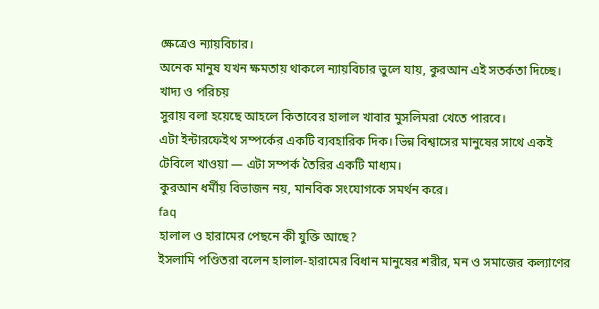ক্ষেত্রেও ন্যায়বিচার।
অনেক মানুষ যখন ক্ষমতায় থাকলে ন্যায়বিচার ভুলে যায়, কুরআন এই সতর্কতা দিচ্ছে।
খাদ্য ও পরিচয়
সুরায় বলা হয়েছে আহলে কিতাবের হালাল খাবার মুসলিমরা খেতে পারবে।
এটা ইন্টারফেইথ সম্পর্কের একটি ব্যবহারিক দিক। ভিন্ন বিশ্বাসের মানুষের সাথে একই টেবিলে খাওয়া — এটা সম্পর্ক তৈরির একটি মাধ্যম।
কুরআন ধর্মীয় বিভাজন নয়, মানবিক সংযোগকে সমর্থন করে।
faq
হালাল ও হারামের পেছনে কী যুক্তি আছে?
ইসলামি পণ্ডিতরা বলেন হালাল-হারামের বিধান মানুষের শরীর, মন ও সমাজের কল্যাণের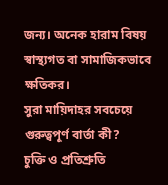জন্য। অনেক হারাম বিষয় স্বাস্থ্যগত বা সামাজিকভাবে ক্ষতিকর।
সুরা মায়িদাহর সবচেয়ে গুরুত্বপূর্ণ বার্তা কী?
চুক্তি ও প্রতিশ্রুতি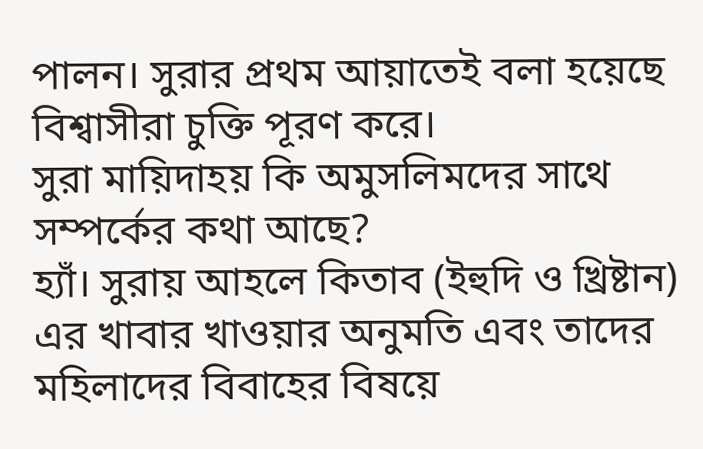পালন। সুরার প্রথম আয়াতেই বলা হয়েছে বিশ্বাসীরা চুক্তি পূরণ করে।
সুরা মায়িদাহয় কি অমুসলিমদের সাথে সম্পর্কের কথা আছে?
হ্যাঁ। সুরায় আহলে কিতাব (ইহুদি ও খ্রিষ্টান) এর খাবার খাওয়ার অনুমতি এবং তাদের মহিলাদের বিবাহের বিষয়ে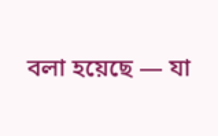বলা হয়েছে — যা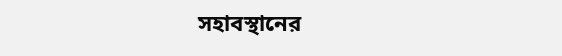সহাবস্থানের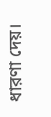ধারণা দেয়।